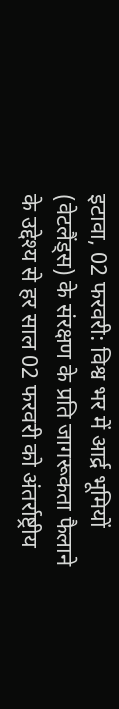इटावा, 02 फरवरी: विश्व भर में आर्द्र भूमियों (वेटलैंड्स) के संरक्षण के प्रति जागरूकता फैलाने के उद्देश्य से हर साल 02 फरवरी को अंतर्राष्ट्रीय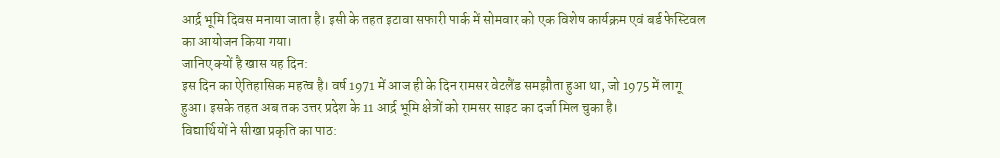आर्द्र भूमि दिवस मनाया जाता है। इसी के तहत इटावा सफारी पार्क में सोमवार को एक विशेष कार्यक्रम एवं बर्ड फेस्टिवल का आयोजन किया गया।
जानिए क्यों है खास यह दिन:
इस दिन का ऐतिहासिक महत्व है। वर्ष 1971 में आज ही के दिन रामसर वेटलैंड समझौता हुआ था, जो 1975 में लागू हुआ। इसके तहत अब तक उत्तर प्रदेश के 11 आर्द्र भूमि क्षेत्रों को रामसर साइट का दर्जा मिल चुका है।
विद्यार्थियों ने सीखा प्रकृति का पाठ: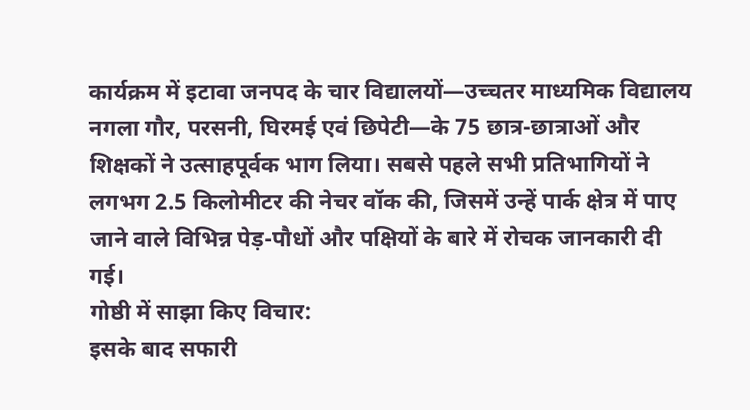कार्यक्रम में इटावा जनपद के चार विद्यालयों—उच्चतर माध्यमिक विद्यालय नगला गौर, परसनी, घिरमई एवं छिपेटी—के 75 छात्र-छात्राओं और शिक्षकों ने उत्साहपूर्वक भाग लिया। सबसे पहले सभी प्रतिभागियों ने लगभग 2.5 किलोमीटर की नेचर वॉक की, जिसमें उन्हें पार्क क्षेत्र में पाए जाने वाले विभिन्न पेड़-पौधों और पक्षियों के बारे में रोचक जानकारी दी गई।
गोष्ठी में साझा किए विचार:
इसके बाद सफारी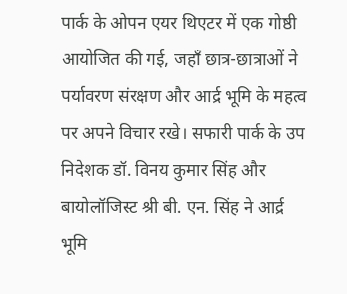पार्क के ओपन एयर थिएटर में एक गोष्ठी आयोजित की गई, जहाँ छात्र-छात्राओं ने पर्यावरण संरक्षण और आर्द्र भूमि के महत्व पर अपने विचार रखे। सफारी पार्क के उप निदेशक डॉ. विनय कुमार सिंह और बायोलॉजिस्ट श्री बी. एन. सिंह ने आर्द्र भूमि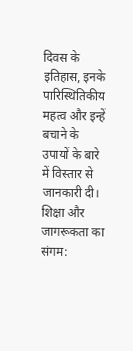दिवस के इतिहास, इनके पारिस्थितिकीय महत्व और इन्हें बचाने के उपायों के बारे में विस्तार से जानकारी दी।
शिक्षा और जागरूकता का संगम: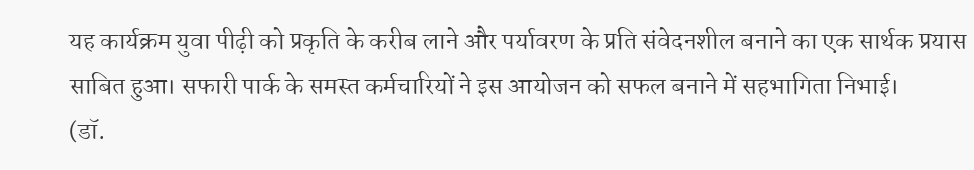यह कार्यक्रम युवा पीढ़ी को प्रकृति के करीब लाने और पर्यावरण के प्रति संवेदनशील बनाने का एक सार्थक प्रयास साबित हुआ। सफारी पार्क के समस्त कर्मचारियों ने इस आयोजन को सफल बनाने में सहभागिता निभाई।
(डॉ.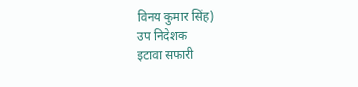विनय कुमार सिंह)
उप निदेशक
इटावा सफारी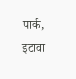पार्क, इटावा